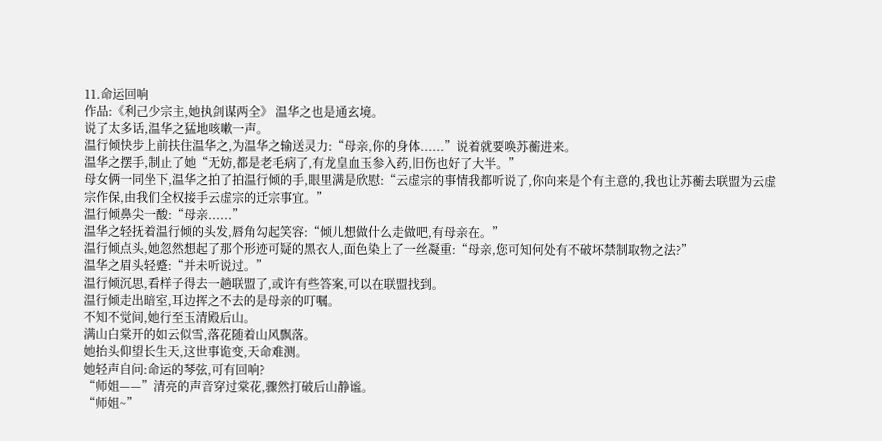11.命运回响
作品:《利己少宗主,她执剑谋两全》 温华之也是通玄境。
说了太多话,温华之猛地咳嗽一声。
温行倾快步上前扶住温华之,为温华之输送灵力:“母亲,你的身体......”说着就要唤苏蘅进来。
温华之摆手,制止了她“无妨,都是老毛病了,有龙皇血玉参入药,旧伤也好了大半。”
母女俩一同坐下,温华之拍了拍温行倾的手,眼里满是欣慰:“云虚宗的事情我都听说了,你向来是个有主意的,我也让苏蘅去联盟为云虚宗作保,由我们全权接手云虚宗的迁宗事宜。”
温行倾鼻尖一酸:“母亲......”
温华之轻抚着温行倾的头发,唇角勾起笑容:“倾儿想做什么走做吧,有母亲在。”
温行倾点头,她忽然想起了那个形迹可疑的黑衣人,面色染上了一丝凝重:“母亲,您可知何处有不破坏禁制取物之法?”
温华之眉头轻蹙:“并未听说过。”
温行倾沉思,看样子得去一趟联盟了,或许有些答案,可以在联盟找到。
温行倾走出暗室,耳边挥之不去的是母亲的叮嘱。
不知不觉间,她行至玉清殿后山。
满山白棠开的如云似雪,落花随着山风飘落。
她抬头仰望长生天,这世事诡变,天命难测。
她轻声自问:命运的琴弦,可有回响?
“师姐——”清亮的声音穿过棠花,骤然打破后山静谧。
“师姐~”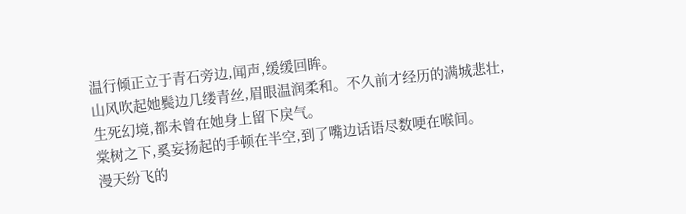温行倾正立于青石旁边,闻声,缓缓回眸。
山风吹起她鬓边几缕青丝,眉眼温润柔和。不久前才经历的满城悲壮,生死幻境,都未曾在她身上留下戾气。
棠树之下,奚妄扬起的手顿在半空,到了嘴边话语尽数哽在喉间。
漫天纷飞的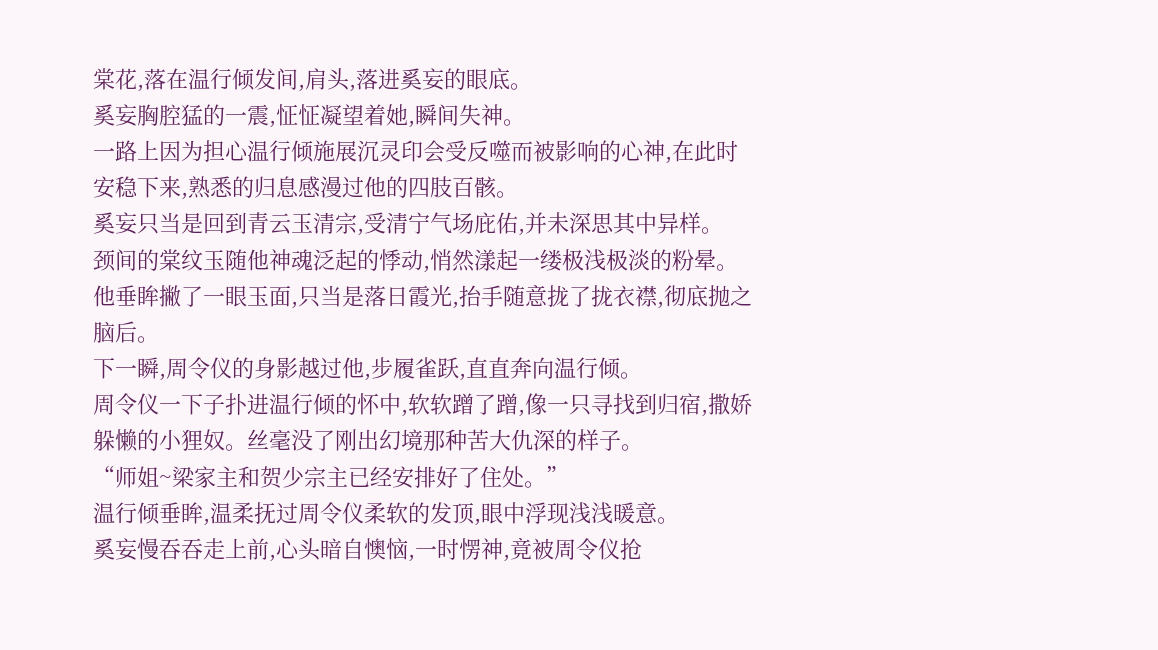棠花,落在温行倾发间,肩头,落进奚妄的眼底。
奚妄胸腔猛的一震,怔怔凝望着她,瞬间失神。
一路上因为担心温行倾施展沉灵印会受反噬而被影响的心神,在此时安稳下来,熟悉的归息感漫过他的四肢百骸。
奚妄只当是回到青云玉清宗,受清宁气场庇佑,并未深思其中异样。
颈间的棠纹玉随他神魂泛起的悸动,悄然漾起一缕极浅极淡的粉晕。
他垂眸撇了一眼玉面,只当是落日霞光,抬手随意拢了拢衣襟,彻底抛之脑后。
下一瞬,周令仪的身影越过他,步履雀跃,直直奔向温行倾。
周令仪一下子扑进温行倾的怀中,软软蹭了蹭,像一只寻找到归宿,撒娇躲懒的小狸奴。丝毫没了刚出幻境那种苦大仇深的样子。
“师姐~梁家主和贺少宗主已经安排好了住处。”
温行倾垂眸,温柔抚过周令仪柔软的发顶,眼中浮现浅浅暖意。
奚妄慢吞吞走上前,心头暗自懊恼,一时愣神,竟被周令仪抢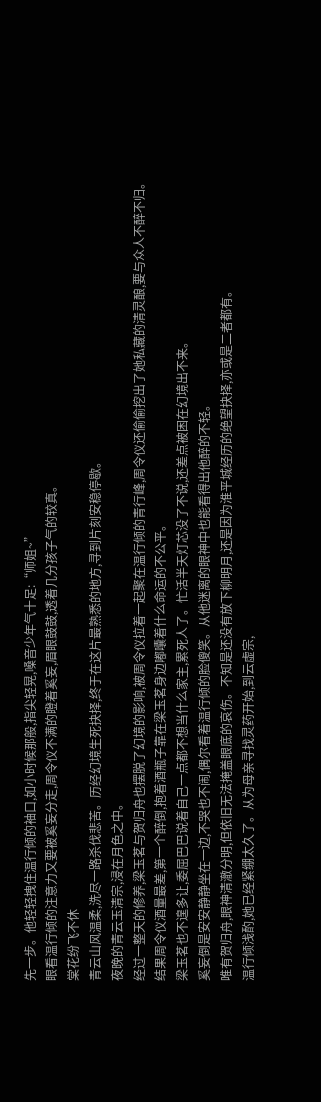先一步。他轻轻拽住温行倾的袖口,如小时候那般,指尖轻晃,嗓音少年气十足:“师姐~”
眼看温行倾的注意力又要被奚妄分走,周令仪不满的瞪着奚妄,眉眼鼓鼓,透着几分孩子气的较真。
棠花纷飞不休
青云山风温柔,洗尽一路杀伐悲苦。历经幻境生死抉择,终于在这片最熟悉的地方,寻到片刻安稳停歇。
夜晚的青云玉清宗,浸在月色之中。
经过一整天的修养,梁玉茗与贺归舟也摆脱了幻境的影响,被周令仪拉着一起聚在温行倾的青行峰,周令仪还偷偷挖出了她私藏的清灵酿,要与众人不醉不归。
结果周令仪酒量最差,第一个醉倒,抱着酒瓶子靠在梁玉茗身边嘟囔着什么命运的不公平。
梁玉茗也不遑多让,委屈巴巴说着自己一点都不想当什么家主,累死人了。忙活半天灯芯没了不说,还差点被困在幻境出不来。
奚妄倒是安安静静坐在一边,不哭也不闹,偶尔看着温行倾的脸傻笑。从他迷离的眼神中也能看得出他醉的不轻。
唯有贺归舟,眼神清澈分明,但依旧无法掩盖眼底的哀伤。不知是还没有放下柳明月,还是因为淮平城经历的绝望抉择,亦或是二者都有。
温行倾浅酌,她已经紧绷太久了。从为母亲寻找灵药开始,到云虚宗,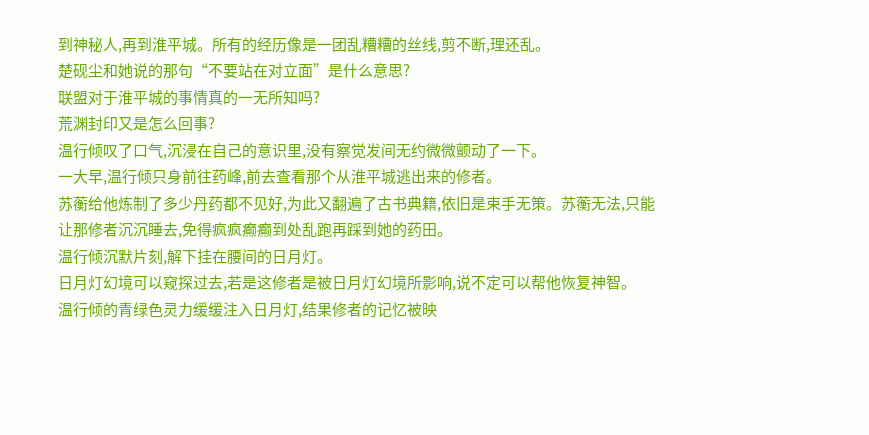到神秘人,再到淮平城。所有的经历像是一团乱糟糟的丝线,剪不断,理还乱。
楚砚尘和她说的那句“不要站在对立面”是什么意思?
联盟对于淮平城的事情真的一无所知吗?
荒渊封印又是怎么回事?
温行倾叹了口气,沉浸在自己的意识里,没有察觉发间无约微微颤动了一下。
一大早,温行倾只身前往药峰,前去查看那个从淮平城逃出来的修者。
苏蘅给他炼制了多少丹药都不见好,为此又翻遍了古书典籍,依旧是束手无策。苏蘅无法,只能让那修者沉沉睡去,免得疯疯癫癫到处乱跑再踩到她的药田。
温行倾沉默片刻,解下挂在腰间的日月灯。
日月灯幻境可以窥探过去,若是这修者是被日月灯幻境所影响,说不定可以帮他恢复神智。
温行倾的青绿色灵力缓缓注入日月灯,结果修者的记忆被映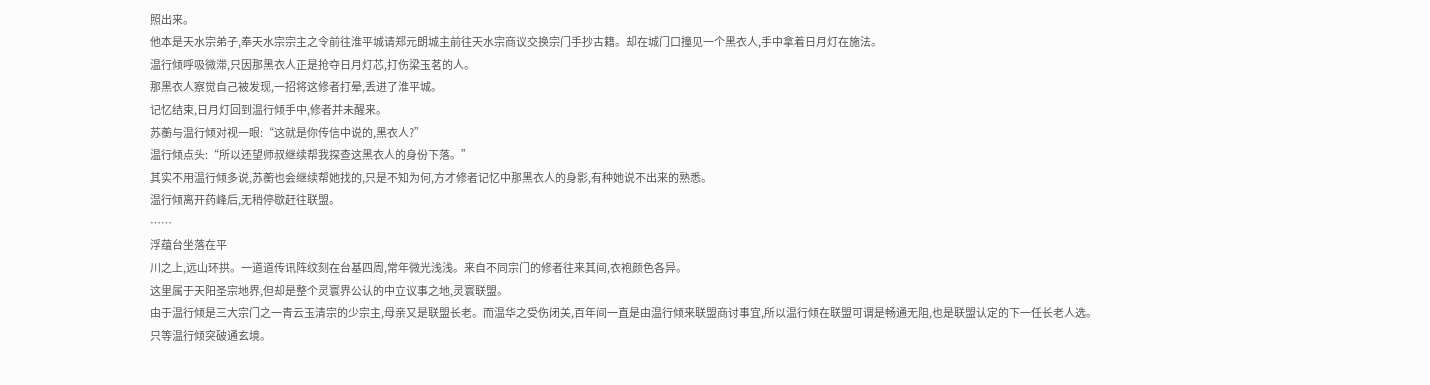照出来。
他本是天水宗弟子,奉天水宗宗主之令前往淮平城请郑元朗城主前往天水宗商议交换宗门手抄古籍。却在城门口撞见一个黑衣人,手中拿着日月灯在施法。
温行倾呼吸微滞,只因那黑衣人正是抢夺日月灯芯,打伤梁玉茗的人。
那黑衣人察觉自己被发现,一招将这修者打晕,丢进了淮平城。
记忆结束,日月灯回到温行倾手中,修者并未醒来。
苏蘅与温行倾对视一眼:“这就是你传信中说的,黑衣人?”
温行倾点头:“所以还望师叔继续帮我探查这黑衣人的身份下落。”
其实不用温行倾多说,苏蘅也会继续帮她找的,只是不知为何,方才修者记忆中那黑衣人的身影,有种她说不出来的熟悉。
温行倾离开药峰后,无稍停歇赶往联盟。
……
浮蕴台坐落在平
川之上,远山环拱。一道道传讯阵纹刻在台基四周,常年微光浅浅。来自不同宗门的修者往来其间,衣袍颜色各异。
这里属于天阳圣宗地界,但却是整个灵寰界公认的中立议事之地,灵寰联盟。
由于温行倾是三大宗门之一青云玉清宗的少宗主,母亲又是联盟长老。而温华之受伤闭关,百年间一直是由温行倾来联盟商讨事宜,所以温行倾在联盟可谓是畅通无阻,也是联盟认定的下一任长老人选。
只等温行倾突破通玄境。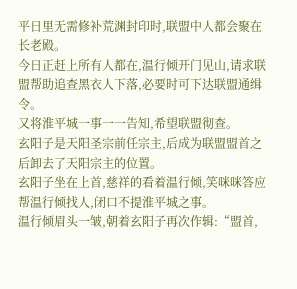平日里无需修补荒渊封印时,联盟中人都会聚在长老殿。
今日正赶上所有人都在,温行倾开门见山,请求联盟帮助追查黑衣人下落,必要时可下达联盟通缉令。
又将淮平城一事一一告知,希望联盟彻查。
玄阳子是天阳圣宗前任宗主,后成为联盟盟首之后卸去了天阳宗主的位置。
玄阳子坐在上首,慈祥的看着温行倾,笑咪咪答应帮温行倾找人,闭口不提淮平城之事。
温行倾眉头一皱,朝着玄阳子再次作辑:“盟首,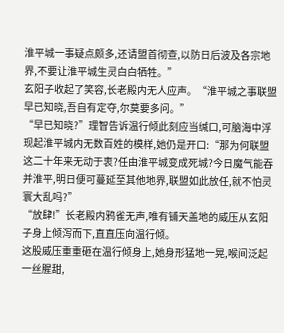淮平城一事疑点颇多,还请盟首彻查,以防日后波及各宗地界,不要让淮平城生灵白白牺牲。”
玄阳子收起了笑容,长老殿内无人应声。“淮平城之事联盟早已知晓,吾自有定夺,尔莫要多问。”
“早已知晓?”理智告诉温行倾此刻应当缄口,可脑海中浮现起淮平城内无数百姓的模样,她仍是开口:“那为何联盟这二十年来无动于衷?任由淮平城变成死城?今日魔气能吞并淮平,明日便可蔓延至其他地界,联盟如此放任,就不怕灵寰大乱吗?”
“放肆!”长老殿内鸦雀无声,唯有铺天盖地的威压从玄阳子身上倾泻而下,直直压向温行倾。
这股威压重重砸在温行倾身上,她身形猛地一晃,喉间泛起一丝腥甜,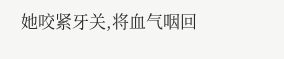她咬紧牙关,将血气咽回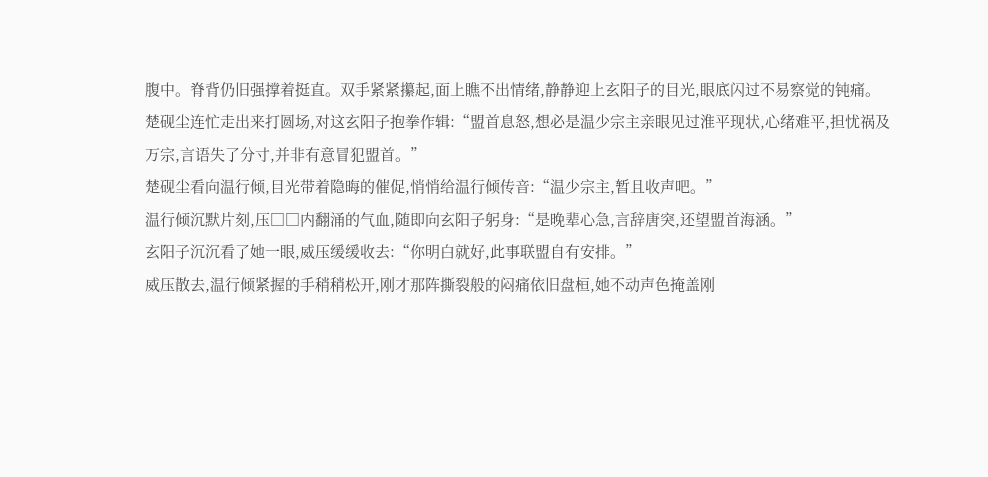腹中。脊背仍旧强撑着挺直。双手紧紧攥起,面上瞧不出情绪,静静迎上玄阳子的目光,眼底闪过不易察觉的钝痛。
楚砚尘连忙走出来打圆场,对这玄阳子抱拳作辑:“盟首息怒,想必是温少宗主亲眼见过淮平现状,心绪难平,担忧祸及万宗,言语失了分寸,并非有意冒犯盟首。”
楚砚尘看向温行倾,目光带着隐晦的催促,悄悄给温行倾传音:“温少宗主,暂且收声吧。”
温行倾沉默片刻,压□□内翻涌的气血,随即向玄阳子躬身:“是晚辈心急,言辞唐突,还望盟首海涵。”
玄阳子沉沉看了她一眼,威压缓缓收去:“你明白就好,此事联盟自有安排。”
威压散去,温行倾紧握的手稍稍松开,刚才那阵撕裂般的闷痛依旧盘桓,她不动声色掩盖刚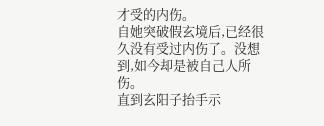才受的内伤。
自她突破假玄境后,已经很久没有受过内伤了。没想到,如今却是被自己人所伤。
直到玄阳子抬手示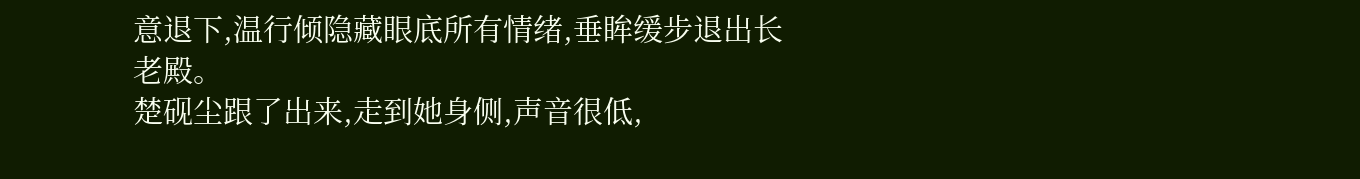意退下,温行倾隐藏眼底所有情绪,垂眸缓步退出长老殿。
楚砚尘跟了出来,走到她身侧,声音很低,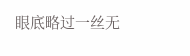眼底略过一丝无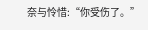奈与怜惜:“你受伤了。”